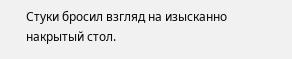Стуки бросил взгляд на изысканно накрытый стол.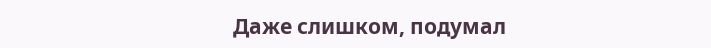Даже слишком, подумал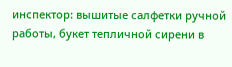инспектор: вышитые салфетки ручной работы, букет тепличной сирени в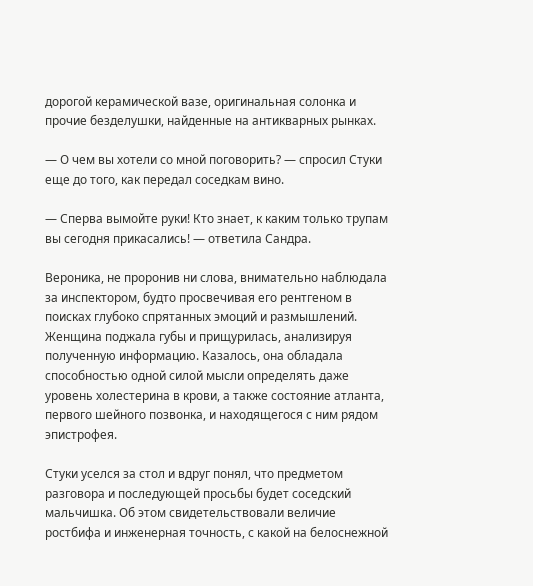дорогой керамической вазе, оригинальная солонка и прочие безделушки, найденные на антикварных рынках.

— О чем вы хотели со мной поговорить? — спросил Стуки еще до того, как передал соседкам вино.

— Сперва вымойте руки! Кто знает, к каким только трупам вы сегодня прикасались! — ответила Сандра.

Вероника, не проронив ни слова, внимательно наблюдала за инспектором, будто просвечивая его рентгеном в поисках глубоко спрятанных эмоций и размышлений. Женщина поджала губы и прищурилась, анализируя полученную информацию. Казалось, она обладала способностью одной силой мысли определять даже уровень холестерина в крови, а также состояние атланта, первого шейного позвонка, и находящегося с ним рядом эпистрофея.

Стуки уселся за стол и вдруг понял, что предметом разговора и последующей просьбы будет соседский мальчишка. Об этом свидетельствовали величие ростбифа и инженерная точность, с какой на белоснежной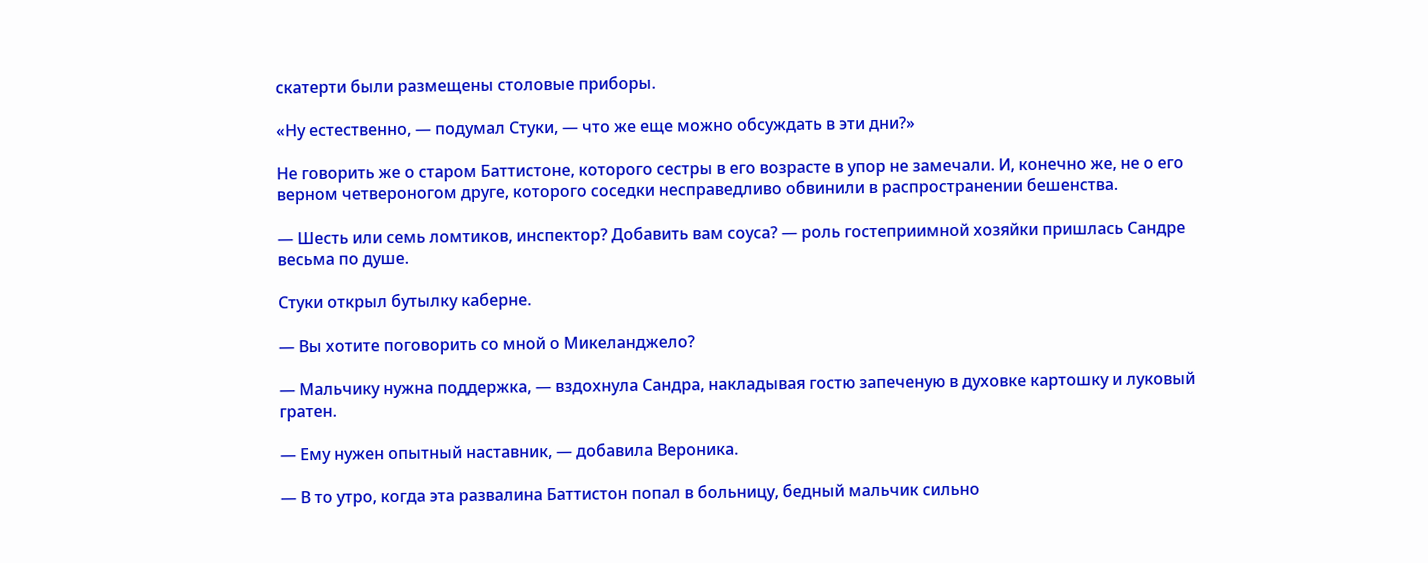скатерти были размещены столовые приборы.

«Ну естественно, — подумал Стуки, — что же еще можно обсуждать в эти дни?»

Не говорить же о старом Баттистоне, которого сестры в его возрасте в упор не замечали. И, конечно же, не о его верном четвероногом друге, которого соседки несправедливо обвинили в распространении бешенства.

— Шесть или семь ломтиков, инспектор? Добавить вам соуса? — роль гостеприимной хозяйки пришлась Сандре весьма по душе.

Стуки открыл бутылку каберне.

— Вы хотите поговорить со мной о Микеланджело?

— Мальчику нужна поддержка, — вздохнула Сандра, накладывая гостю запеченую в духовке картошку и луковый гратен.

— Ему нужен опытный наставник, — добавила Вероника.

— В то утро, когда эта развалина Баттистон попал в больницу, бедный мальчик сильно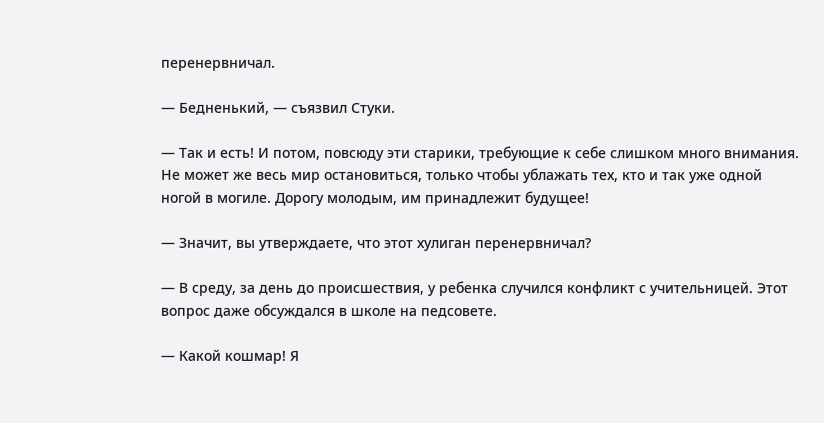перенервничал.

— Бедненький, — съязвил Стуки.

— Так и есть! И потом, повсюду эти старики, требующие к себе слишком много внимания. Не может же весь мир остановиться, только чтобы ублажать тех, кто и так уже одной ногой в могиле. Дорогу молодым, им принадлежит будущее!

— Значит, вы утверждаете, что этот хулиган перенервничал?

— В среду, за день до происшествия, у ребенка случился конфликт с учительницей. Этот вопрос даже обсуждался в школе на педсовете.

— Какой кошмар! Я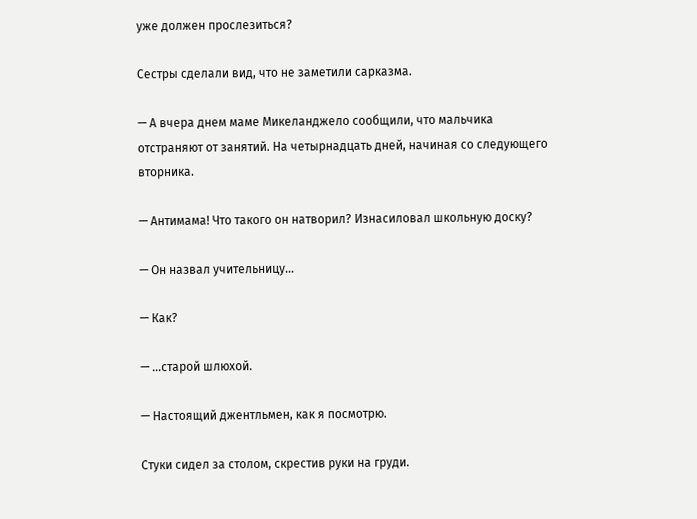уже должен прослезиться?

Сестры сделали вид, что не заметили сарказма.

— А вчера днем маме Микеланджело сообщили, что мальчика отстраняют от занятий. На четырнадцать дней, начиная со следующего вторника.

— Антимама! Что такого он натворил? Изнасиловал школьную доску?

— Он назвал учительницу…

— Как?

— …старой шлюхой.

— Настоящий джентльмен, как я посмотрю.

Стуки сидел за столом, скрестив руки на груди.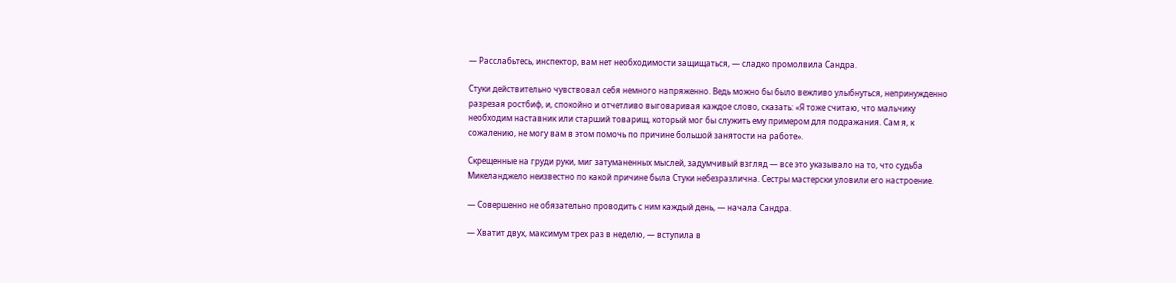— Расслабьтесь, инспектор, вам нет необходимости защищаться, — сладко промолвила Сандра.

Стуки действительно чувствовал себя немного напряженно. Ведь можно бы было вежливо улыбнуться, непринужденно разрезая ростбиф, и, спокойно и отчетливо выговаривая каждое слово, сказать: «Я тоже считаю, что мальчику необходим наставник или старший товарищ, который мог бы служить ему примером для подражания. Сам я, к сожалению, не могу вам в этом помочь по причине большой занятости на работе».

Скрещенные на груди руки, миг затуманенных мыслей, задумчивый взгляд — все это указывало на то, что судьба Микеланджело неизвестно по какой причине была Стуки небезразлична. Сестры мастерски уловили его настроение.

— Совершенно не обязательно проводить с ним каждый день, — начала Сандра.

— Хватит двух, максимум трех раз в неделю, — вступила в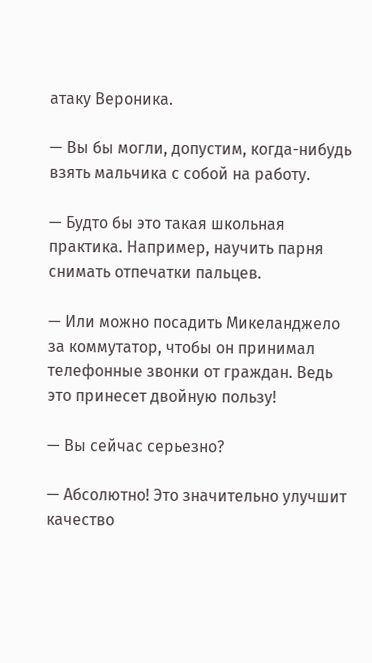атаку Вероника.

— Вы бы могли, допустим, когда-нибудь взять мальчика с собой на работу.

— Будто бы это такая школьная практика. Например, научить парня снимать отпечатки пальцев.

— Или можно посадить Микеланджело за коммутатор, чтобы он принимал телефонные звонки от граждан. Ведь это принесет двойную пользу!

— Вы сейчас серьезно?

— Абсолютно! Это значительно улучшит качество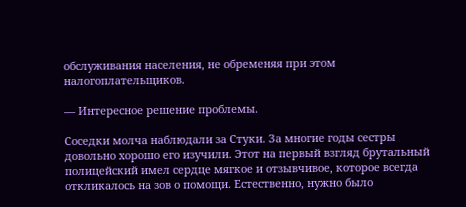обслуживания населения, не обременяя при этом налогоплательщиков.

— Интересное решение проблемы.

Соседки молча наблюдали за Стуки. За многие годы сестры довольно хорошо его изучили. Этот на первый взгляд брутальный полицейский имел сердце мягкое и отзывчивое, которое всегда откликалось на зов о помощи. Естественно, нужно было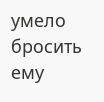умело бросить ему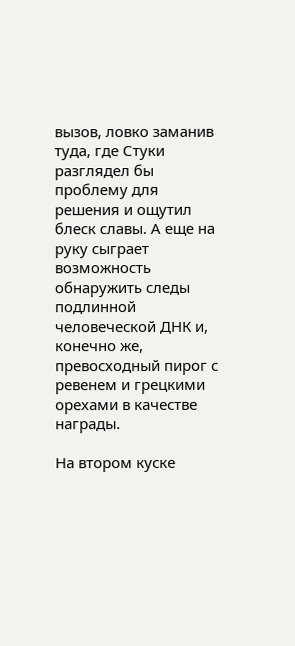вызов, ловко заманив туда, где Стуки разглядел бы проблему для решения и ощутил блеск славы. А еще на руку сыграет возможность обнаружить следы подлинной человеческой ДНК и, конечно же, превосходный пирог с ревенем и грецкими орехами в качестве награды.

На втором куске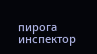пирога инспектор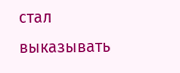стал выказывать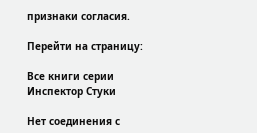признаки согласия.

Перейти на страницу:

Все книги серии Инспектор Стуки

Нет соединения с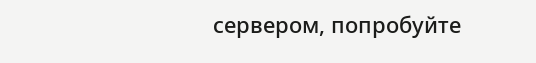сервером, попробуйте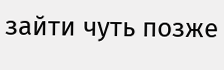зайти чуть позже